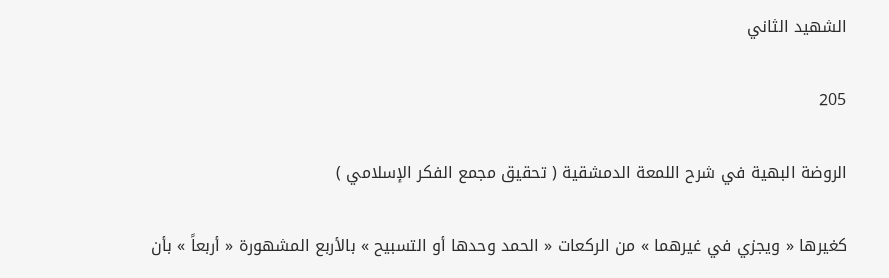الشهيد الثاني

205

الروضة البهية في شرح اللمعة الدمشقية ( تحقيق مجمع الفكر الإسلامي )

كغيرها « ويجزي في غيرهما » من الركعات « الحمد وحدها أو التسبيح » بالأربع المشهورة « أربعاً » بأن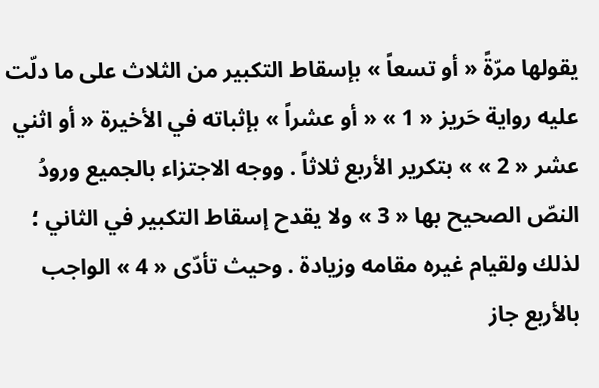يقولها مرّةً « أو تسعاً » بإسقاط التكبير من الثلاث على ما دلّت عليه رواية حَريز « 1 » « أو عشراً » بإثباته في الأخيرة « أو اثني عشر « 2 » » بتكرير الأربع ثلاثاً . ووجه الاجتزاء بالجميع ورودُ النصّ الصحيح بها « 3 » ولا يقدح إسقاط التكبير في الثاني ؛ لذلك ولقيام غيره مقامه وزيادة . وحيث تأدّى « 4 » الواجب بالأربع جاز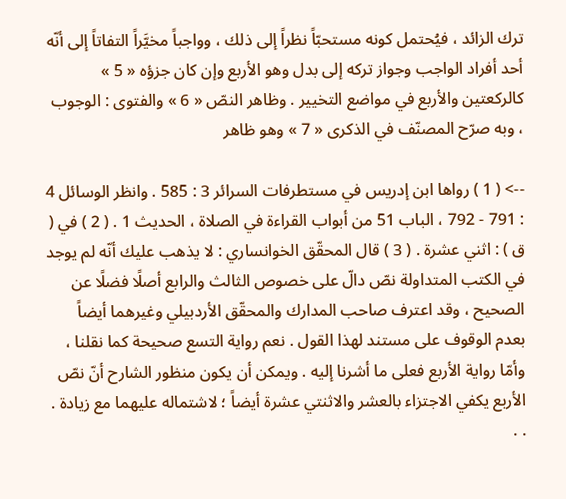ترك الزائد ، فيُحتمل كونه مستحبّاً نظراً إلى ذلك ، وواجباً مخيَّراً التفاتاً إلى أنّه أحد أفراد الواجب وجواز تركه إلى بدل وهو الأربع وإن كان جزؤه « 5 » كالركعتين والأربع في مواضع التخيير . وظاهر النصّ « 6 » والفتوى : الوجوب ، وبه صرّح المصنّف في الذكرى « 7 » وهو ظاهر

--> ( 1 ) رواها ابن إدريس في مستطرفات السرائر 3 : 585 . وانظر الوسائل 4 : 791 - 792 ، الباب 51 من أبواب القراءة في الصلاة ، الحديث 1 . ( 2 ) في ( ق ) : اثني عشرة . ( 3 ) قال المحقّق الخوانساري : لا يذهب عليك أنّه لم يوجد في الكتب المتداولة نصّ دالّ على خصوص الثالث والرابع أصلًا فضلًا عن الصحيح ، وقد اعترف صاحب المدارك والمحقّق الأردبيلي وغيرهما أيضاً بعدم الوقوف على مستند لهذا القول . نعم رواية التسع صحيحة كما نقلنا ، وأمّا رواية الأربع فعلى ما أشرنا إليه . ويمكن أن يكون منظور الشارح أنّ نصّ الأربع يكفي الاجتزاء بالعشر والاثنتي عشرة أيضاً ؛ لاشتماله عليهما مع زيادة . . .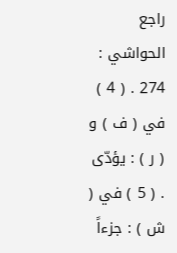راجع الحواشي : 274 . ( 4 ) في ( ف ) و ( ر ) : يؤدّى . ( 5 ) في ( ش ) : جزءاً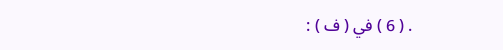. ( 6 ) في ( ف ) :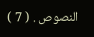النصوص . ( 7 )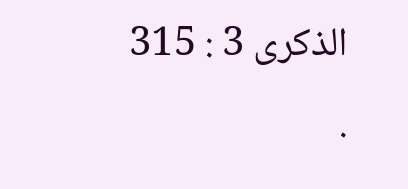الذكرى 3 : 315 .